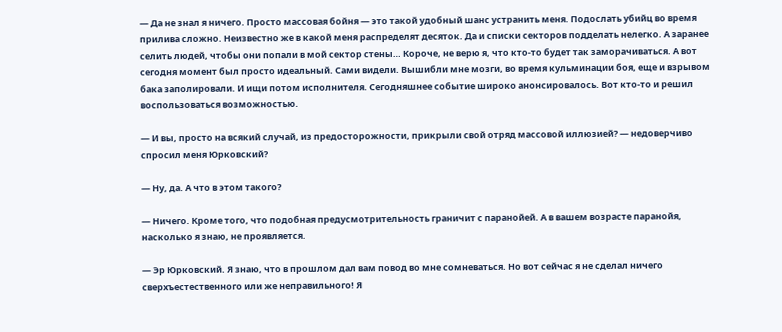— Да не знал я ничего. Просто массовая бойня — это такой удобный шанс устранить меня. Подослать убийц во время прилива сложно. Неизвестно же в какой меня распределят десяток. Да и списки секторов подделать нелегко. А заранее селить людей, чтобы они попали в мой сектор стены… Короче, не верю я, что кто-то будет так заморачиваться. А вот сегодня момент был просто идеальный. Сами видели. Вышибли мне мозги, во время кульминации боя, еще и взрывом бака заполировали. И ищи потом исполнителя. Сегодняшнее событие широко анонсировалось. Вот кто-то и решил воспользоваться возможностью.

— И вы, просто на всякий случай, из предосторожности, прикрыли свой отряд массовой иллюзией? — недоверчиво спросил меня Юрковский?

— Ну, да. А что в этом такого?

— Ничего. Кроме того, что подобная предусмотрительность граничит с паранойей. А в вашем возрасте паранойя, насколько я знаю, не проявляется.

— Эр Юрковский. Я знаю, что в прошлом дал вам повод во мне сомневаться. Но вот сейчас я не сделал ничего сверхъестественного или же неправильного! Я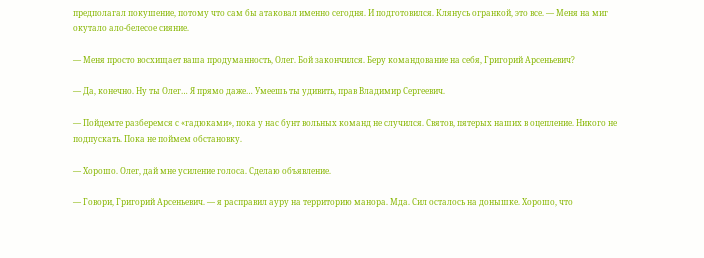предполагал покушение, потому что сам бы атаковал именно сегодня. И подготовился. Клянусь огранкой, это все. — Меня на миг окутало ало-белесое сияние.

— Меня просто восхищает ваша продуманность, Олег. Бой закончился. Беру командование на себя, Григорий Арсеньевич?

— Да, конечно. Ну ты Олег… Я прямо даже… Умеешь ты удивить, прав Владимир Сергеевич.

— Пойдемте разберемся с «гадюками», пока у нас бунт вольных команд не случился. Святов, пятерых наших в оцепление. Никого не подпускать. Пока не поймем обстановку.

— Хорошо. Олег, дай мне усиление голоса. Сделаю объявление.

— Говори, Григорий Арсеньевич. — я расправил ауру на территорию манора. Мда. Сил осталось на донышке. Хорошо, что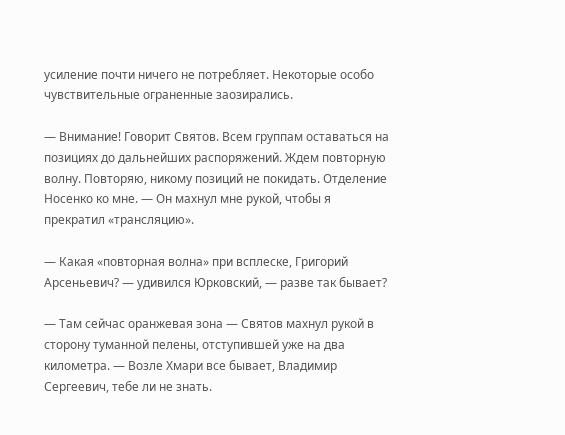усиление почти ничего не потребляет. Некоторые особо чувствительные ограненные заозирались.

— Внимание! Говорит Святов. Всем группам оставаться на позициях до дальнейших распоряжений. Ждем повторную волну. Повторяю, никому позиций не покидать. Отделение Носенко ко мне. — Он махнул мне рукой, чтобы я прекратил «трансляцию».

— Какая «повторная волна» при всплеске, Григорий Арсеньевич? — удивился Юрковский, — разве так бывает?

— Там сейчас оранжевая зона — Святов махнул рукой в сторону туманной пелены, отступившей уже на два километра. — Возле Хмари все бывает, Владимир Сергеевич, тебе ли не знать.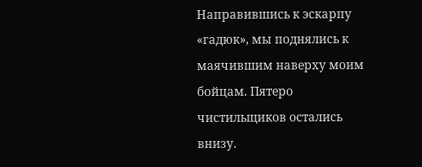Направившись к эскарпу «гадюк», мы поднялись к маячившим наверху моим бойцам. Пятеро чистильщиков остались внизу.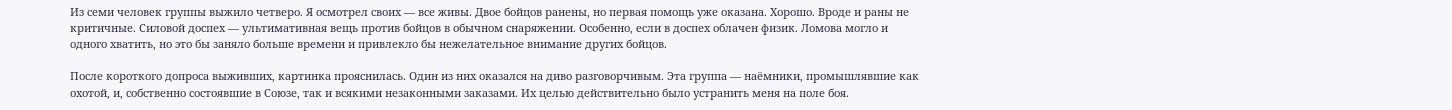Из семи человек группы выжило четверо. Я осмотрел своих — все живы. Двое бойцов ранены, но первая помощь уже оказана. Хорошо. Вроде и раны не критичные. Силовой доспех — ультимативная вещь против бойцов в обычном снаряжении. Особенно, если в доспех облачен физик. Ломова могло и одного хватить, но это бы заняло больше времени и привлекло бы нежелательное внимание других бойцов.

После короткого допроса выживших, картинка прояснилась. Один из них оказался на диво разговорчивым. Эта группа — наёмники, промышлявшие как охотой, и, собственно состоявшие в Союзе, так и всякими незаконными заказами. Их целью действительно было устранить меня на поле боя.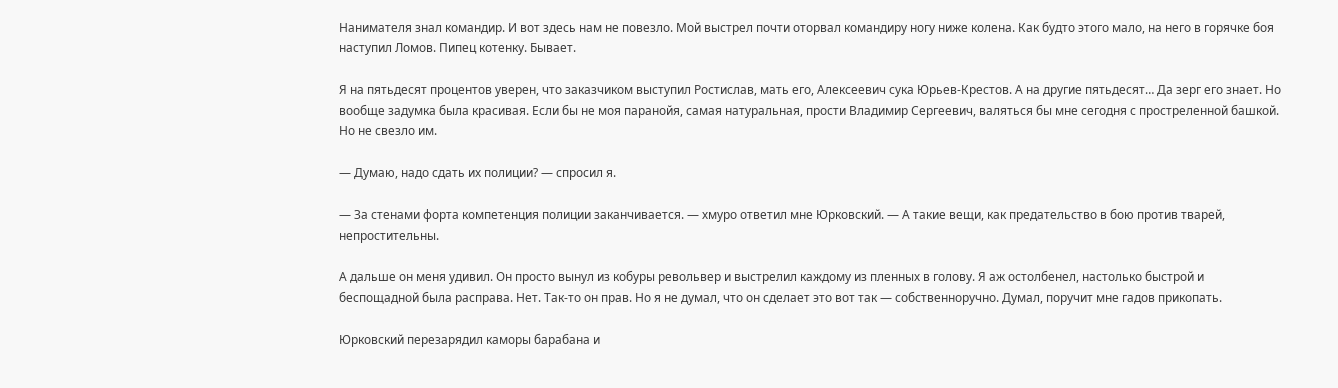Нанимателя знал командир. И вот здесь нам не повезло. Мой выстрел почти оторвал командиру ногу ниже колена. Как будто этого мало, на него в горячке боя наступил Ломов. Пипец котенку. Бывает.

Я на пятьдесят процентов уверен, что заказчиком выступил Ростислав, мать его, Алексеевич сука Юрьев-Крестов. А на другие пятьдесят… Да зерг его знает. Но вообще задумка была красивая. Если бы не моя паранойя, самая натуральная, прости Владимир Сергеевич, валяться бы мне сегодня с простреленной башкой. Но не свезло им.

— Думаю, надо сдать их полиции? — спросил я.

— За стенами форта компетенция полиции заканчивается. — хмуро ответил мне Юрковский. — А такие вещи, как предательство в бою против тварей, непростительны.

А дальше он меня удивил. Он просто вынул из кобуры револьвер и выстрелил каждому из пленных в голову. Я аж остолбенел, настолько быстрой и беспощадной была расправа. Нет. Так-то он прав. Но я не думал, что он сделает это вот так — собственноручно. Думал, поручит мне гадов прикопать.

Юрковский перезарядил каморы барабана и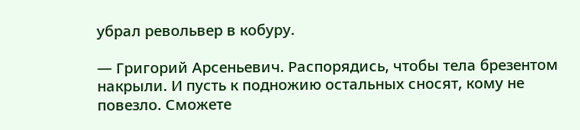убрал револьвер в кобуру.

— Григорий Арсеньевич. Распорядись, чтобы тела брезентом накрыли. И пусть к подножию остальных сносят, кому не повезло. Сможете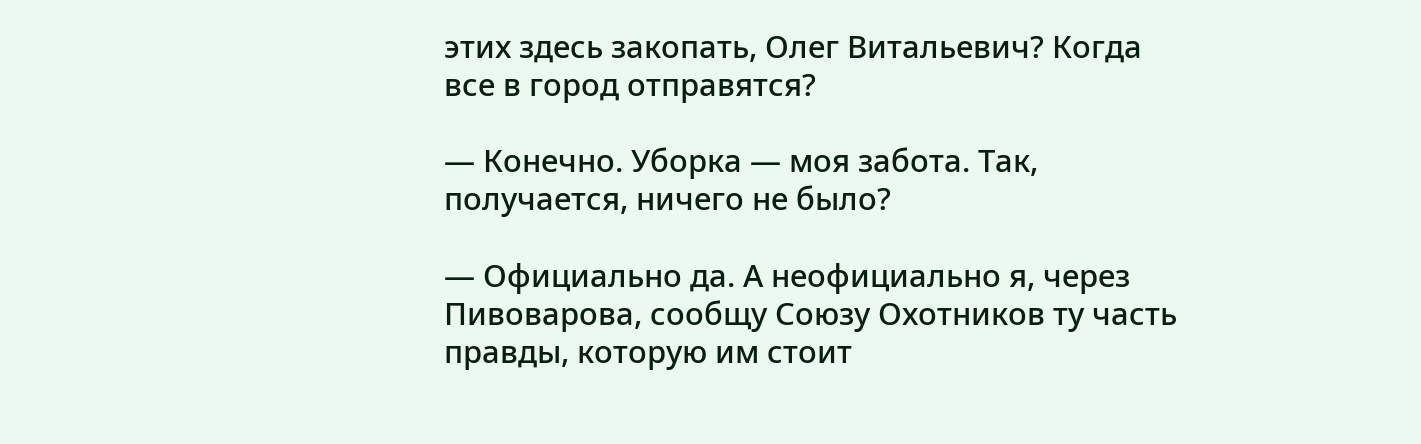этих здесь закопать, Олег Витальевич? Когда все в город отправятся?

— Конечно. Уборка — моя забота. Так, получается, ничего не было?

— Официально да. А неофициально я, через Пивоварова, сообщу Союзу Охотников ту часть правды, которую им стоит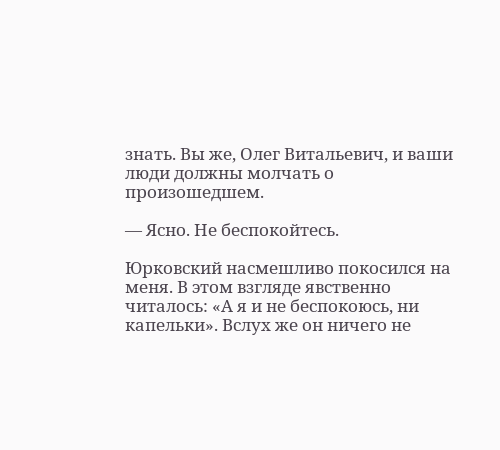знать. Вы же, Олег Витальевич, и ваши люди должны молчать о произошедшем.

— Ясно. Не беспокойтесь.

Юрковский насмешливо покосился на меня. В этом взгляде явственно читалось: «А я и не беспокоюсь, ни капельки». Вслух же он ничего не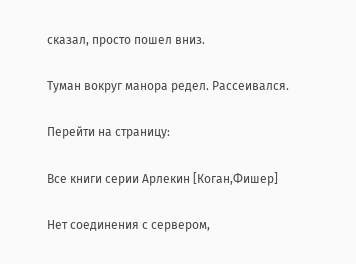сказал, просто пошел вниз.

Туман вокруг манора редел. Рассеивался.

Перейти на страницу:

Все книги серии Арлекин [Коган,Фишер]

Нет соединения с сервером,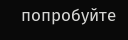попробуйте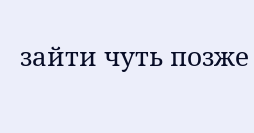зайти чуть позже